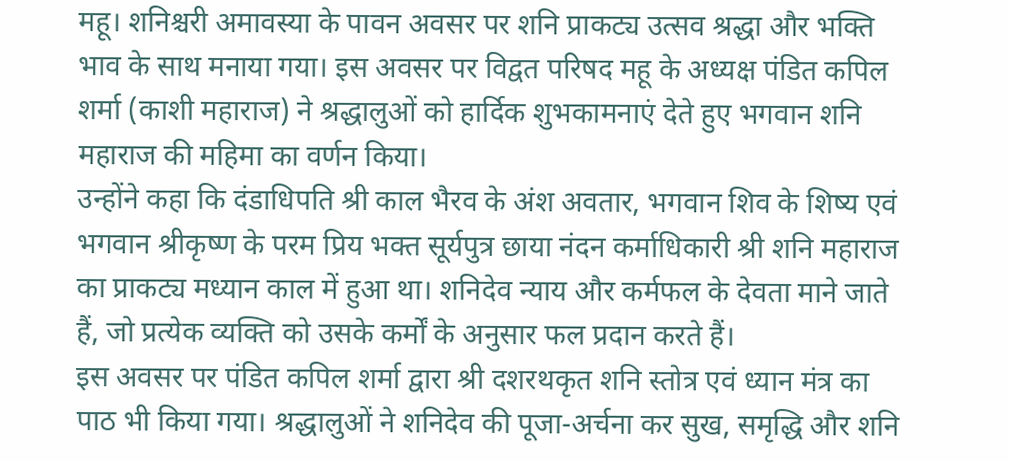महू। शनिश्चरी अमावस्या के पावन अवसर पर शनि प्राकट्य उत्सव श्रद्धा और भक्ति भाव के साथ मनाया गया। इस अवसर पर विद्वत परिषद महू के अध्यक्ष पंडित कपिल शर्मा (काशी महाराज) ने श्रद्धालुओं को हार्दिक शुभकामनाएं देते हुए भगवान शनि महाराज की महिमा का वर्णन किया।
उन्होंने कहा कि दंडाधिपति श्री काल भैरव के अंश अवतार, भगवान शिव के शिष्य एवं भगवान श्रीकृष्ण के परम प्रिय भक्त सूर्यपुत्र छाया नंदन कर्माधिकारी श्री शनि महाराज का प्राकट्य मध्यान काल में हुआ था। शनिदेव न्याय और कर्मफल के देवता माने जाते हैं, जो प्रत्येक व्यक्ति को उसके कर्मों के अनुसार फल प्रदान करते हैं।
इस अवसर पर पंडित कपिल शर्मा द्वारा श्री दशरथकृत शनि स्तोत्र एवं ध्यान मंत्र का पाठ भी किया गया। श्रद्धालुओं ने शनिदेव की पूजा-अर्चना कर सुख, समृद्धि और शनि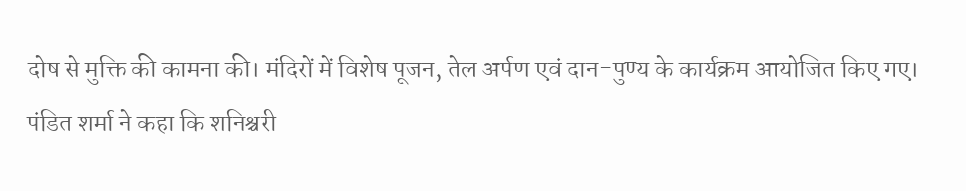दोष से मुक्ति की कामना की। मंदिरों में विशेष पूजन, तेल अर्पण एवं दान-पुण्य के कार्यक्रम आयोजित किए गए।
पंडित शर्मा ने कहा कि शनिश्चरी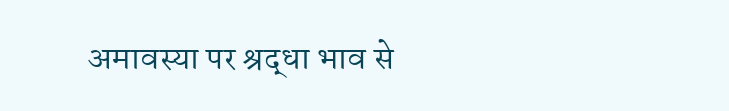अमावस्या पर श्रद्धा भाव से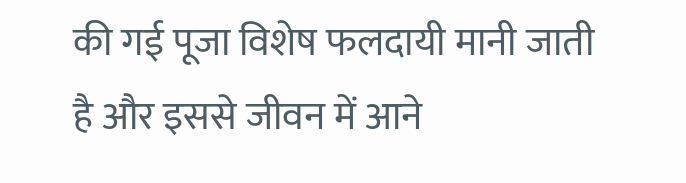की गई पूजा विशेष फलदायी मानी जाती है और इससे जीवन में आने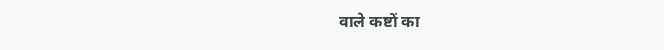वाले कष्टों का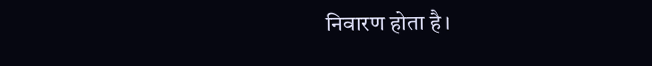निवारण होता है।